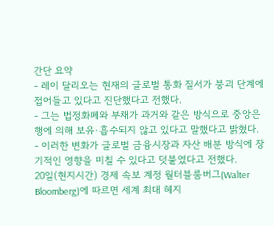간단 요약
- 레이 달리오는 현재의 글로벌 통화 질서가 붕괴 단계에 접어들고 있다고 진단했다고 전했다.
- 그는 법정화폐와 부채가 과거와 같은 방식으로 중앙은행에 의해 보유·흡수되지 않고 있다고 말했다고 밝혔다.
- 이러한 변화가 글로벌 금융시장과 자산 배분 방식에 장기적인 영향을 미칠 수 있다고 덧붙였다고 전했다.
20일(현지시간) 경제 속보 계정 월터블룸버그(Walter Bloomberg)에 따르면 세계 최대 헤지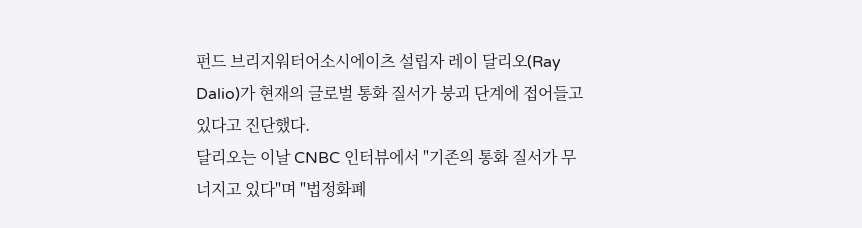펀드 브리지워터어소시에이츠 설립자 레이 달리오(Ray Dalio)가 현재의 글로벌 통화 질서가 붕괴 단계에 접어들고 있다고 진단했다.
달리오는 이날 CNBC 인터뷰에서 "기존의 통화 질서가 무너지고 있다"며 "법정화폐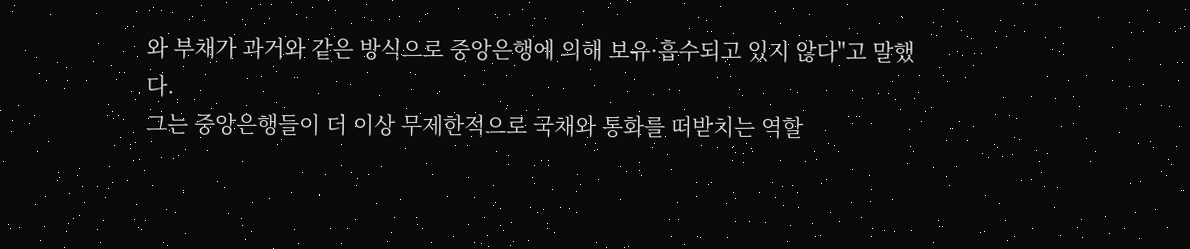와 부채가 과거와 같은 방식으로 중앙은행에 의해 보유·흡수되고 있지 않다"고 말했다.
그는 중앙은행들이 더 이상 무제한적으로 국채와 통화를 떠받치는 역할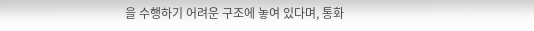을 수행하기 어려운 구조에 놓여 있다며, 통화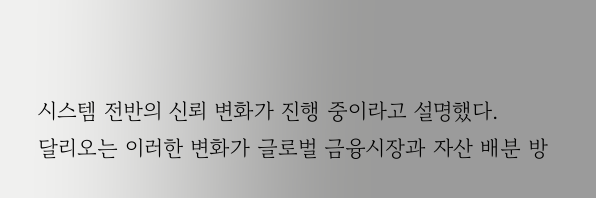시스템 전반의 신뢰 변화가 진행 중이라고 설명했다.
달리오는 이러한 변화가 글로벌 금융시장과 자산 배분 방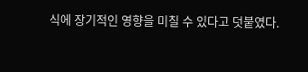식에 장기적인 영향을 미칠 수 있다고 덧붙였다.